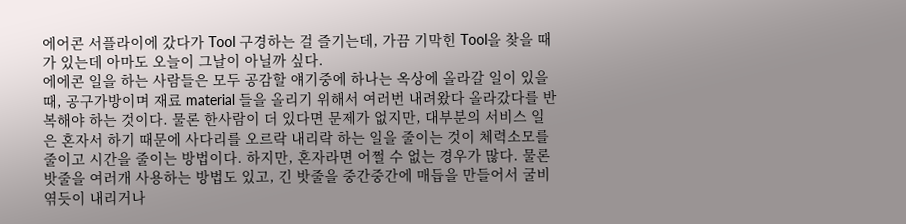에어콘 서플라이에 갔다가 Tool 구경하는 걸 즐기는데, 가끔 기막힌 Tool을 찾을 때가 있는데 아마도 오늘이 그날이 아닐까 싶다.
에에콘 일을 하는 사람들은 모두 공감할 얘기중에 하나는 옥상에 올라갈 일이 있을 때, 공구가방이며 재료 material 들을 올리기 위해서 여러번 내려왔다 올라갔다를 반복해야 하는 것이다. 물론 한사람이 더 있다면 문제가 없지만, 대부분의 서비스 일은 혼자서 하기 때문에 사다리를 오르락 내리락 하는 일을 줄이는 것이 체력소모를 줄이고 시간을 줄이는 방법이다. 하지만, 혼자라면 어쩔 수 없는 경우가 많다. 물론 밧줄을 여러개 사용하는 방법도 있고, 긴 밧줄을 중간중간에 매듭을 만들어서 굴비 엮듯이 내리거나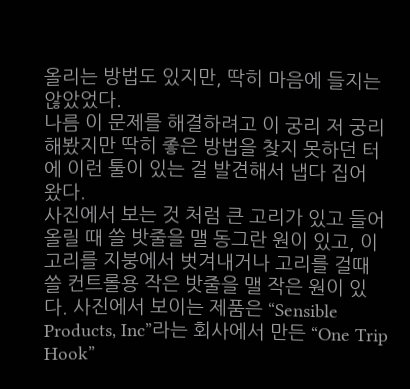올리는 방법도 있지만, 딱히 마음에 들지는 않았었다.
나름 이 문제를 해결하려고 이 궁리 저 궁리 해봤지만 딱히 좋은 방법을 찾지 못하던 터에 이런 툴이 있는 걸 발견해서 냅다 집어 왔다.
사진에서 보는 것 처럼 큰 고리가 있고 들어올릴 때 쓸 밧줄을 맬 동그란 원이 있고, 이 고리를 지붕에서 벗겨내거나 고리를 걸때 쓸 컨트롤용 작은 밧줄을 맬 작은 원이 있다. 사진에서 보이는 제품은 “Sensible Products, Inc”라는 회사에서 만든 “One Trip Hook”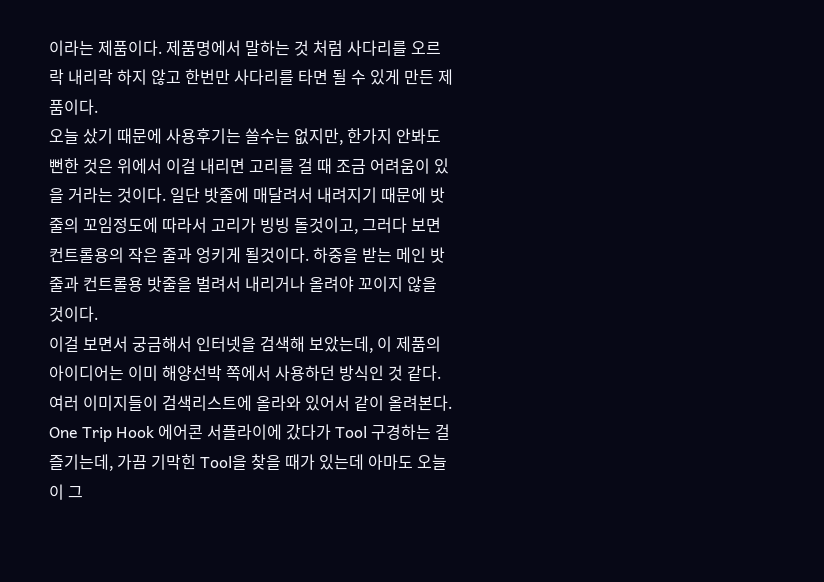이라는 제품이다. 제품명에서 말하는 것 처럼 사다리를 오르락 내리락 하지 않고 한번만 사다리를 타면 될 수 있게 만든 제품이다.
오늘 샀기 때문에 사용후기는 쓸수는 없지만, 한가지 안봐도 뻔한 것은 위에서 이걸 내리면 고리를 걸 때 조금 어려움이 있을 거라는 것이다. 일단 밧줄에 매달려서 내려지기 때문에 밧줄의 꼬임정도에 따라서 고리가 빙빙 돌것이고, 그러다 보면 컨트롤용의 작은 줄과 엉키게 될것이다. 하중을 받는 메인 밧줄과 컨트롤용 밧줄을 벌려서 내리거나 올려야 꼬이지 않을 것이다.
이걸 보면서 궁금해서 인터넷을 검색해 보았는데, 이 제품의 아이디어는 이미 해양선박 쪽에서 사용하던 방식인 것 같다. 여러 이미지들이 검색리스트에 올라와 있어서 같이 올려본다.
One Trip Hook 에어콘 서플라이에 갔다가 Tool 구경하는 걸 즐기는데, 가끔 기막힌 Tool을 찾을 때가 있는데 아마도 오늘이 그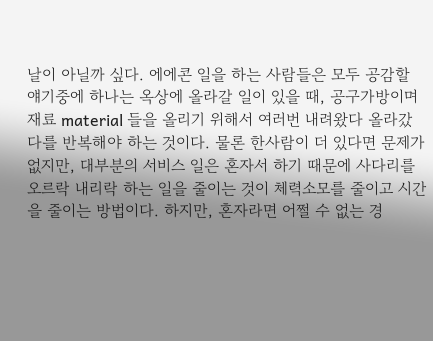날이 아닐까 싶다. 에에콘 일을 하는 사람들은 모두 공감할 얘기중에 하나는 옥상에 올라갈 일이 있을 때, 공구가방이며 재료 material 들을 올리기 위해서 여러번 내려왔다 올라갔다를 반복해야 하는 것이다. 물론 한사람이 더 있다면 문제가 없지만, 대부분의 서비스 일은 혼자서 하기 때문에 사다리를 오르락 내리락 하는 일을 줄이는 것이 체력소모를 줄이고 시간을 줄이는 방법이다. 하지만, 혼자라면 어쩔 수 없는 경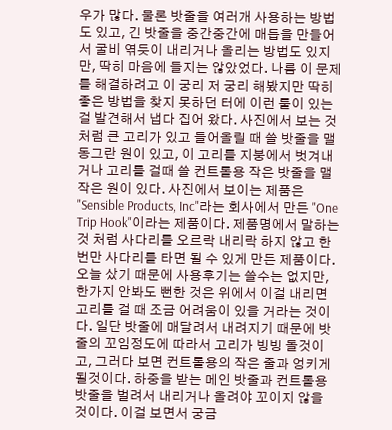우가 많다. 물론 밧줄을 여러개 사용하는 방법도 있고, 긴 밧줄을 중간중간에 매듭을 만들어서 굴비 엮듯이 내리거나 올리는 방법도 있지만, 딱히 마음에 들지는 않았었다. 나름 이 문제를 해결하려고 이 궁리 저 궁리 해봤지만 딱히 좋은 방법을 찾지 못하던 터에 이런 툴이 있는 걸 발견해서 냅다 집어 왔다. 사진에서 보는 것 처럼 큰 고리가 있고 들어올릴 때 쓸 밧줄을 맬 동그란 원이 있고, 이 고리를 지붕에서 벗겨내거나 고리를 걸때 쓸 컨트롤용 작은 밧줄을 맬 작은 원이 있다. 사진에서 보이는 제품은 "Sensible Products, Inc"라는 회사에서 만든 "One Trip Hook"이라는 제품이다. 제품명에서 말하는 것 처럼 사다리를 오르락 내리락 하지 않고 한번만 사다리를 타면 될 수 있게 만든 제품이다. 오늘 샀기 때문에 사용후기는 쓸수는 없지만, 한가지 안봐도 뻔한 것은 위에서 이걸 내리면 고리를 걸 때 조금 어려움이 있을 거라는 것이다. 일단 밧줄에 매달려서 내려지기 때문에 밧줄의 꼬임정도에 따라서 고리가 빙빙 돌것이고, 그러다 보면 컨트롤용의 작은 줄과 엉키게 될것이다. 하중을 받는 메인 밧줄과 컨트롤용 밧줄을 벌려서 내리거나 올려야 꼬이지 않을 것이다. 이걸 보면서 궁금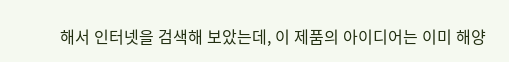해서 인터넷을 검색해 보았는데, 이 제품의 아이디어는 이미 해양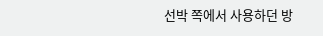선박 쪽에서 사용하던 방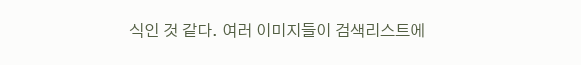식인 것 같다. 여러 이미지들이 검색리스트에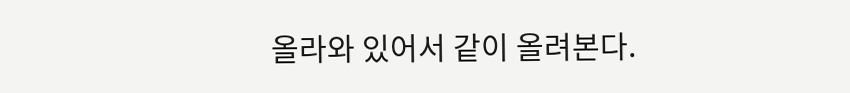올라와 있어서 같이 올려본다.